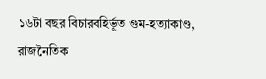১৬টা বছর বিচারবহির্ভূত গুম-হত্যাকাণ্ড, রাজনৈতিক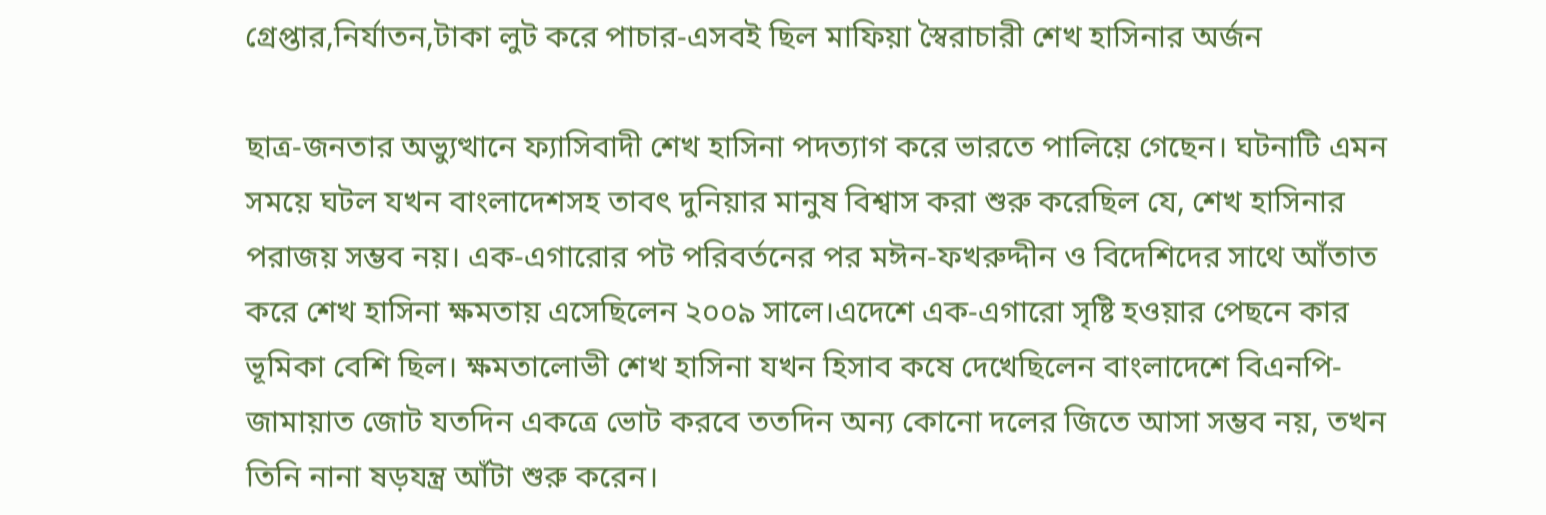গ্রেপ্তার,নির্যাতন,টাকা লুট করে পাচার-এসবই ছিল মাফিয়া স্বৈরাচারী শেখ হাসিনার অর্জন

ছাত্র-জনতার অভ্যুত্থানে ফ্যাসিবাদী শেখ হাসিনা পদত্যাগ করে ভারতে পালিয়ে গেছেন। ঘটনাটি এমন সময়ে ঘটল যখন বাংলাদেশসহ তাবৎ দুনিয়ার মানুষ বিশ্বাস করা শুরু করেছিল যে, শেখ হাসিনার পরাজয় সম্ভব নয়। এক-এগারোর পট পরিবর্তনের পর মঈন-ফখরুদ্দীন ও বিদেশিদের সাথে আঁতাত করে শেখ হাসিনা ক্ষমতায় এসেছিলেন ২০০৯ সালে।এদেশে এক-এগারো সৃষ্টি হওয়ার পেছনে কার ভূমিকা বেশি ছিল। ক্ষমতালোভী শেখ হাসিনা যখন হিসাব কষে দেখেছিলেন বাংলাদেশে বিএনপি-জামায়াত জোট যতদিন একত্রে ভোট করবে ততদিন অন্য কোনো দলের জিতে আসা সম্ভব নয়, তখন তিনি নানা ষড়যন্ত্র আঁটা শুরু করেন।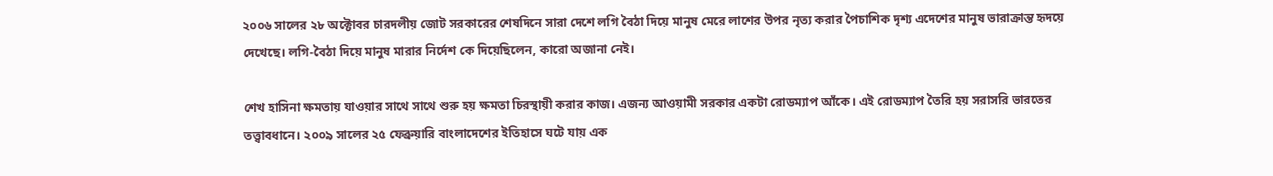২০০৬ সালের ২৮ অক্টোবর চারদলীয় জোট সরকারের শেষদিনে সারা দেশে লগি বৈঠা দিয়ে মানুষ মেরে লাশের উপর নৃত্য করার পৈচাশিক দৃশ্য এদেশের মানুষ ভারাক্রান্ত হৃদয়ে দেখেছে। লগি-বৈঠা দিয়ে মানুষ মারার নির্দেশ কে দিয়েছিলেন, কারো অজানা নেই।

শেখ হাসিনা ক্ষমতায় যাওয়ার সাথে সাথে শুরু হয় ক্ষমতা চিরস্থায়ী করার কাজ। এজন্য আওয়ামী সরকার একটা রোডম্যাপ আঁকে। এই রোডম্যাপ তৈরি হয় সরাসরি ভারতের তত্ত্বাবধানে। ২০০৯ সালের ২৫ ফেব্রুয়ারি বাংলাদেশের ইতিহাসে ঘটে যায় এক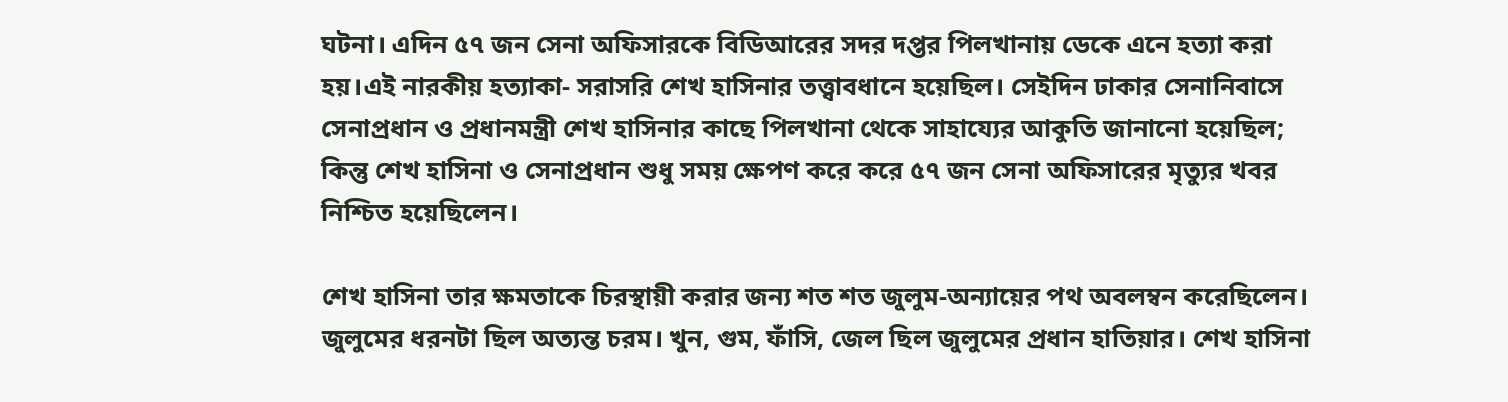ঘটনা। এদিন ৫৭ জন সেনা অফিসারকে বিডিআরের সদর দপ্তর পিলখানায় ডেকে এনে হত্যা করা হয়।এই নারকীয় হত্যাকা- সরাসরি শেখ হাসিনার তত্ত্বাবধানে হয়েছিল। সেইদিন ঢাকার সেনানিবাসে সেনাপ্রধান ও প্রধানমন্ত্রী শেখ হাসিনার কাছে পিলখানা থেকে সাহায্যের আকুতি জানানো হয়েছিল; কিন্তু শেখ হাসিনা ও সেনাপ্রধান শুধু সময় ক্ষেপণ করে করে ৫৭ জন সেনা অফিসারের মৃত্যুর খবর নিশ্চিত হয়েছিলেন।

শেখ হাসিনা তার ক্ষমতাকে চিরস্থায়ী করার জন্য শত শত জুলুম-অন্যায়ের পথ অবলম্বন করেছিলেন। জুলুমের ধরনটা ছিল অত্যন্ত চরম। খুন, গুম, ফাঁসি, জেল ছিল জুলুমের প্রধান হাতিয়ার। শেখ হাসিনা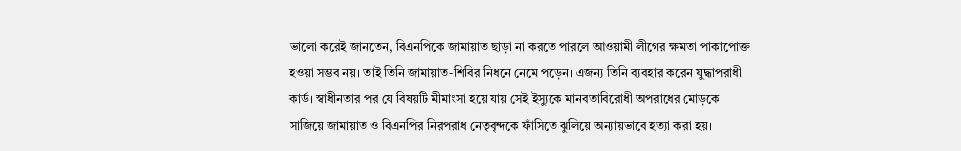ভালো করেই জানতেন, বিএনপিকে জামায়াত ছাড়া না করতে পারলে আওয়ামী লীগের ক্ষমতা পাকাপোক্ত হওয়া সম্ভব নয়। তাই তিনি জামায়াত-শিবির নিধনে নেমে পড়েন। এজন্য তিনি ব্যবহার করেন যুদ্ধাপরাধী কার্ড। স্বাধীনতার পর যে বিষয়টি মীমাংসা হয়ে যায় সেই ইস্যুকে মানবতাবিরোধী অপরাধের মোড়কে সাজিয়ে জামায়াত ও বিএনপির নিরপরাধ নেতৃবৃন্দকে ফাঁসিতে ঝুলিয়ে অন্যায়ভাবে হত্যা করা হয়।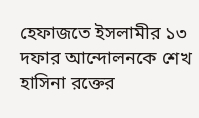হেফাজতে ইসলামীর ১৩ দফার আন্দোলনকে শেখ হাসিনা রক্তের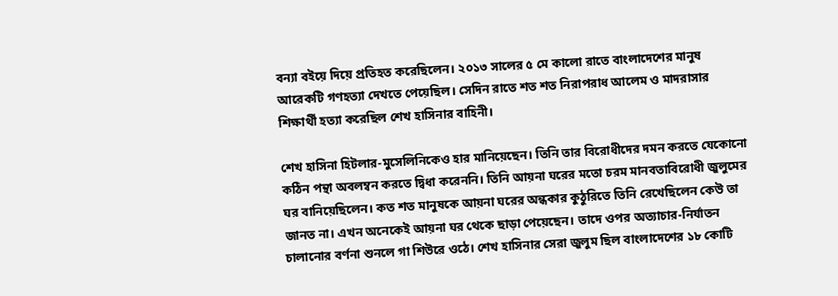বন্যা বইয়ে দিয়ে প্রতিহত করেছিলেন। ২০১৩ সালের ৫ মে কালো রাতে বাংলাদেশের মানুষ আরেকটি গণহত্যা দেখতে পেয়েছিল। সেদিন রাতে শত শত নিরাপরাধ আলেম ও মাদরাসার শিক্ষার্থী হত্যা করেছিল শেখ হাসিনার বাহিনী।

শেখ হাসিনা হিটলার-মুসেলিনিকেও হার মানিয়েছেন। তিনি তার বিরোধীদের দমন করতে যেকোনো কঠিন পন্থা অবলম্বন করতে দ্বিধা করেননি। তিনি আয়না ঘরের মতো চরম মানবতাবিরোধী জুলুমের ঘর বানিয়েছিলেন। কত শত মানুষকে আয়না ঘরের অন্ধকার কুঠুরিতে তিনি রেখেছিলেন কেউ তা জানত না। এখন অনেকেই আয়না ঘর থেকে ছাড়া পেয়েছেন। তাদে ওপর অত্যাচার-নির্যাতন চালানোর বর্ণনা শুনলে গা শিউরে ওঠে। শেখ হাসিনার সেরা জুলুম ছিল বাংলাদেশের ১৮ কোটি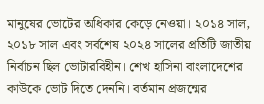মানুষের ভোটের অধিকার কেড়ে নেওয়া। ২০১৪ সাল, ২০১৮ সাল এবং সর্বশেষ ২০২৪ সালের প্রতিটি জাতীয় নির্বাচন ছিল ভোটারবিহীন। শেখ হাসিনা বাংলাদেশের কাউকে ভোট দিতে দেননি। বর্তমান প্রজন্মের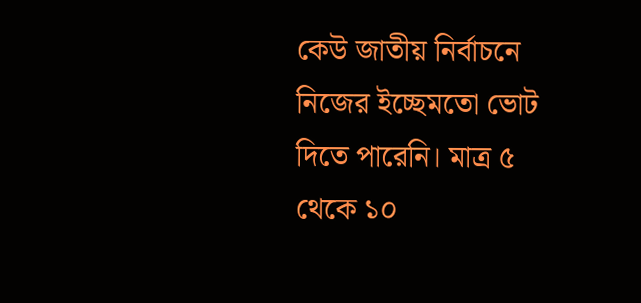কেউ জাতীয় নির্বাচনে নিজের ইচ্ছেমতো ভোট দিতে পারেনি। মাত্র ৫ থেকে ১০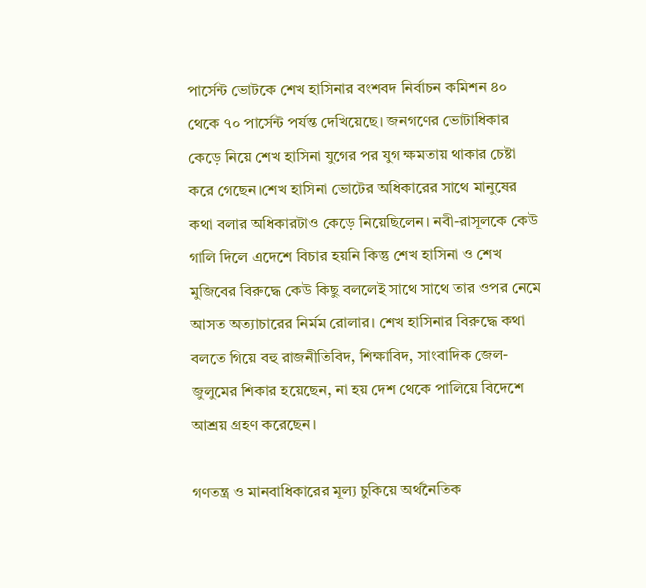পার্সেন্ট ভোটকে শেখ হাসিনার বংশবদ নির্বাচন কমিশন ৪০ থেকে ৭০ পার্সেন্ট পর্যন্ত দেখিয়েছে। জনগণের ভোটাধিকার কেড়ে নিয়ে শেখ হাসিনা যুগের পর যুগ ক্ষমতায় থাকার চেষ্টা করে গেছেন।শেখ হাসিনা ভোটের অধিকারের সাথে মানুষের কথা বলার অধিকারটাও কেড়ে নিয়েছিলেন। নবী-রাসূলকে কেউ গালি দিলে এদেশে বিচার হয়নি কিন্তু শেখ হাসিনা ও শেখ মুজিবের বিরুদ্ধে কেউ কিছু বললেই সাথে সাথে তার ওপর নেমে আসত অত্যাচারের নির্মম রোলার। শেখ হাসিনার বিরুদ্ধে কথা বলতে গিয়ে বহু রাজনীতিবিদ, শিক্ষাবিদ, সাংবাদিক জেল-জুলুমের শিকার হয়েছেন, না হয় দেশ থেকে পালিয়ে বিদেশে আশ্রয় গ্রহণ করেছেন।

গণতন্ত্র ও মানবাধিকারের মূল্য চুকিয়ে অর্থনৈতিক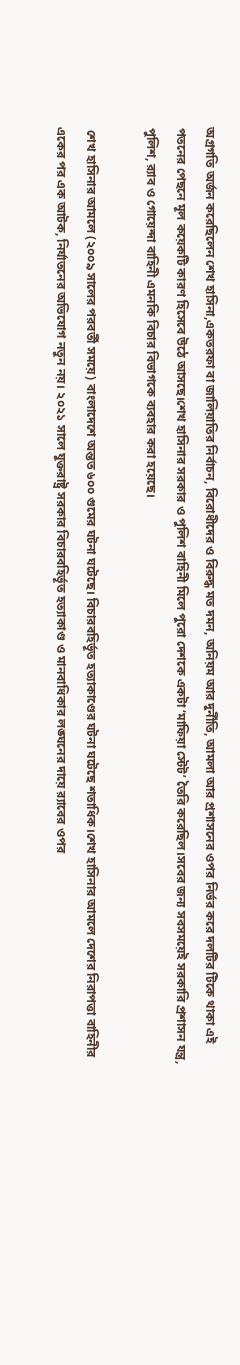অগ্রগতি অর্জন করেছিলেন শেখ হাসিনা,একতরফা বা জালিয়াতির নির্বাচন, বিরোধীদের ও বিরুদ্ধ মত দমন, অনিয়ম আর দুর্নীতি, আমলা আর প্রশাসনের ওপর নির্ভর করে দলটির টিকে থাকা এই পতনের পেছনে মূল কয়েকটি কারণ হিসেবে উঠে আসছে।শেখ হাসিনার সরকার ও পুলিশ বাহিনী মিলে পুরো দেশকে একটা ‘মাফিয়া স্টেট’ তৈরি করেছিল।সবের জন্য সবসময়েই সরকারি প্রশাসন যন্ত্র, পুলিশ, র‍্যাব ও গোয়েন্দা বাহিনী এমনকি বিচার বিভাগকে ব্যবহার করা হয়েছে।

 শেখ হাসিনার আমলে (২০০৯ সালের পরবর্তী সময়ে) বাংলাদেশে অন্তত ৬০০ গুমের ঘটনা ঘটেছে। বিচারবহির্ভূত হত্যাকাণ্ডের ঘটনা ঘটেছে শতাধিক।শেখ হাসিনার আমলে দেশের নিরাপত্তা বাহিনীর একের পর এক আটক, নির্যাতনের অভিযোগ নতুন নয়। ২০২১ সালে যুক্তরাষ্ট্র সরকার বিচারবহির্ভূত হত্যাকাণ্ড ও মানবাধিকার লঙ্ঘনের দায়ে র‍্যাবের ওপর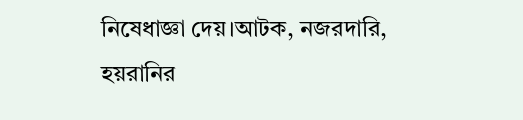নিষেধাজ্ঞা দেয়।আটক, নজরদারি, হয়রানির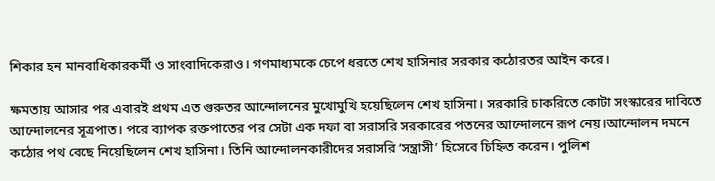শিকার হন মানবাধিকারকর্মী ও সাংবাদিকেরাও। গণমাধ্যমকে চেপে ধরতে শেখ হাসিনার সরকার কঠোরতর আইন করে।

ক্ষমতায় আসার পর এবারই প্রথম এত গুরুতর আন্দোলনের মুখোমুখি হয়েছিলেন শেখ হাসিনা। সরকারি চাকরিতে কোটা সংস্কারের দাবিতে আন্দোলনের সূত্রপাত। পরে ব্যাপক রক্তপাতের পর সেটা এক দফা বা সরাসরি সরকারের পতনের আন্দোলনে রূপ নেয়।আন্দোলন দমনে কঠোর পথ বেছে নিয়েছিলেন শেখ হাসিনা। তিনি আন্দোলনকারীদের সরাসরি ‘সন্ত্রাসী’ হিসেবে চিহ্নিত করেন। পুলিশ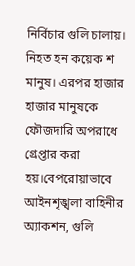নির্বিচার গুলি চালায়। নিহত হন কয়েক শ মানুষ। এরপর হাজার হাজার মানুষকে ফৌজদারি অপরাধে গ্রেপ্তার করা হয়।বেপরোয়াভাবে আইনশৃঙ্খলা বাহিনীর অ্যাকশন, গুলি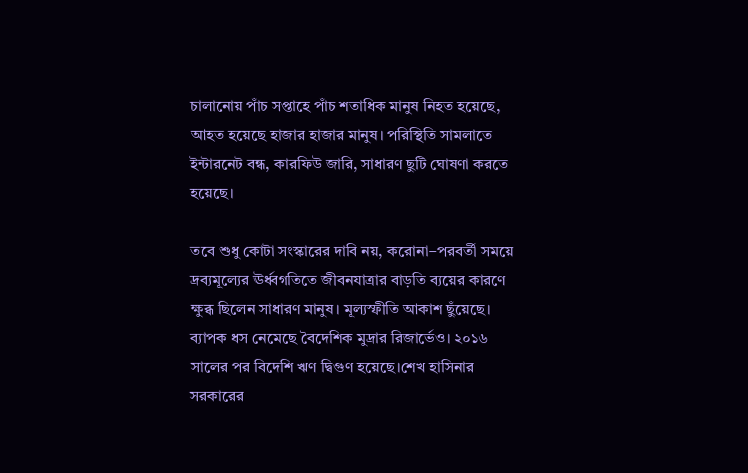চালানোয় পাঁচ সপ্তাহে পাঁচ শতাধিক মানুষ নিহত হয়েছে, আহত হয়েছে হাজার হাজার মানুষ। পরিস্থিতি সামলাতে ইন্টারনেট বন্ধ, কারফিউ জারি, সাধারণ ছুটি ঘোষণা করতে হয়েছে।

তবে শুধু কোটা সংস্কারের দাবি নয়, করোনা–পরবর্তী সময়ে দ্রব্যমূল্যের ঊর্ধ্বগতিতে জীবনযাত্রার বাড়তি ব্যয়ের কারণে ক্ষুব্ধ ছিলেন সাধারণ মানুষ। মূল্যস্ফীতি আকাশ ছুঁয়েছে। ব্যাপক ধস নেমেছে বৈদেশিক মুদ্রার রিজার্ভেও। ২০১৬ সালের পর বিদেশি ঋণ দ্বিগুণ হয়েছে।শেখ হাসিনার সরকারের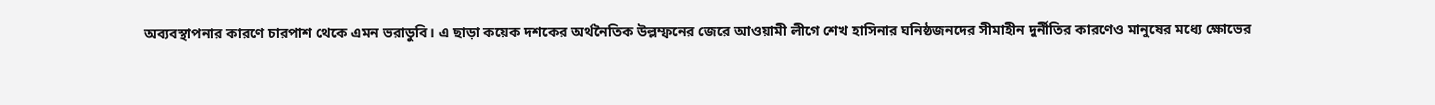অব্যবস্থাপনার কারণে চারপাশ থেকে এমন ভরাডুবি। এ ছাড়া কয়েক দশকের অর্থনৈতিক উল্লম্ফনের জেরে আওয়ামী লীগে শেখ হাসিনার ঘনিষ্ঠজনদের সীমাহীন দুর্নীতির কারণেও মানুষের মধ্যে ক্ষোভের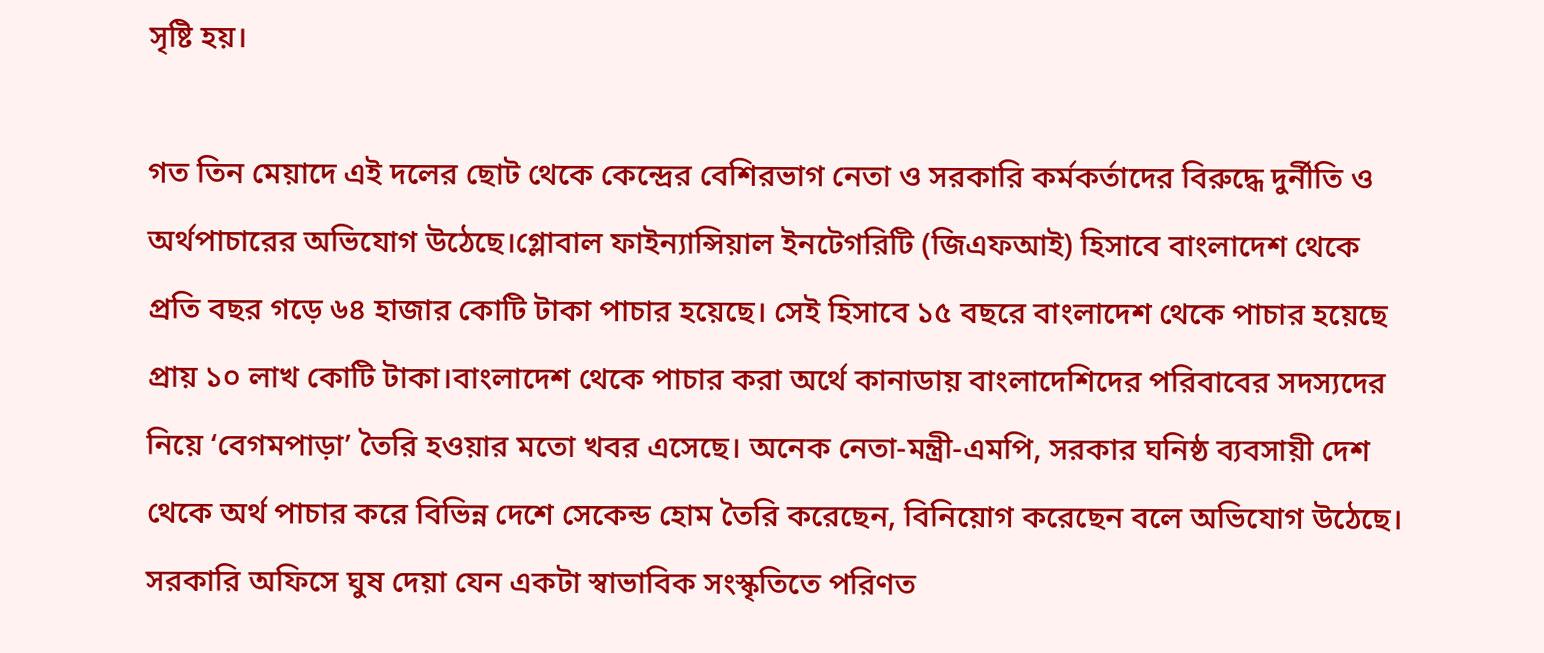সৃষ্টি হয়।

গত তিন মেয়াদে এই দলের ছোট থেকে কেন্দ্রের বেশিরভাগ নেতা ও সরকারি কর্মকর্তাদের বিরুদ্ধে দুর্নীতি ও অর্থপাচারের অভিযোগ উঠেছে।গ্লোবাল ফাইন্যান্সিয়াল ইনটেগরিটি (জিএফআই) হিসাবে বাংলাদেশ থেকে প্রতি বছর গড়ে ৬৪ হাজার কোটি টাকা পাচার হয়েছে। সেই হিসাবে ১৫ বছরে বাংলাদেশ থেকে পাচার হয়েছে প্রায় ১০ লাখ কোটি টাকা।বাংলাদেশ থেকে পাচার করা অর্থে কানাডায় বাংলাদেশিদের পরিবাবের সদস্যদের নিয়ে ‘বেগমপাড়া’ তৈরি হওয়ার মতো খবর এসেছে। অনেক নেতা-মন্ত্রী-এমপি, সরকার ঘনিষ্ঠ ব্যবসায়ী দেশ থেকে অর্থ পাচার করে বিভিন্ন দেশে সেকেন্ড হোম তৈরি করেছেন, বিনিয়োগ করেছেন বলে অভিযোগ উঠেছে। সরকারি অফিসে ঘুষ দেয়া যেন একটা স্বাভাবিক সংস্কৃতিতে পরিণত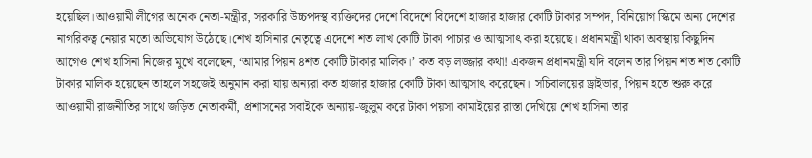হয়েছিল।আওয়ামী লীগের অনেক নেতা-মন্ত্রীর, সরকারি উচ্চপদস্থ ব্যক্তিদের দেশে বিদেশে বিদেশে হাজার হাজার কোটি টাকার সম্পদ, বিনিয়োগ স্কিমে অন্য দেশের নাগরিকত্ব নেয়ার মতো অভিযোগ উঠেছে।শেখ হাসিনার নেতৃত্বে এদেশে শত লাখ কোটি টাকা পাচার ও আত্মসাৎ করা হয়েছে। প্রধানমন্ত্রী থাকা অবস্থায় কিছুদিন আগেও শেখ হাসিনা নিজের মুখে বলেছেন, ‘আমার পিয়ন ৪শত কোটি টাকার মালিক।’ কত বড় লজ্জার কথা! একজন প্রধানমন্ত্রী যদি বলেন তার পিয়ন শত শত কোটি টাকার মালিক হয়েছেন তাহলে সহজেই অনুমান করা যায় অন্যরা কত হাজার হাজার কোটি টাকা আত্মসাৎ করেছেন। সচিবালয়ের ড্রাইভার, পিয়ন হতে শুরু করে আওয়ামী রাজনীতির সাথে জড়িত নেতাকর্মী, প্রশাসনের সবাইকে অন্যায়-জুলুম করে টাকা পয়সা কামাইয়ের রাস্তা দেখিয়ে শেখ হাসিনা তার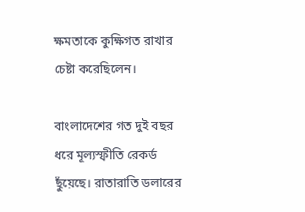ক্ষমতাকে কুক্ষিগত রাখার চেষ্টা করেছিলেন।

বাংলাদেশের গত দুই বছর ধরে মূল্যস্ফীতি রেকর্ড ছুঁয়েছে। রাতারাতি ডলারের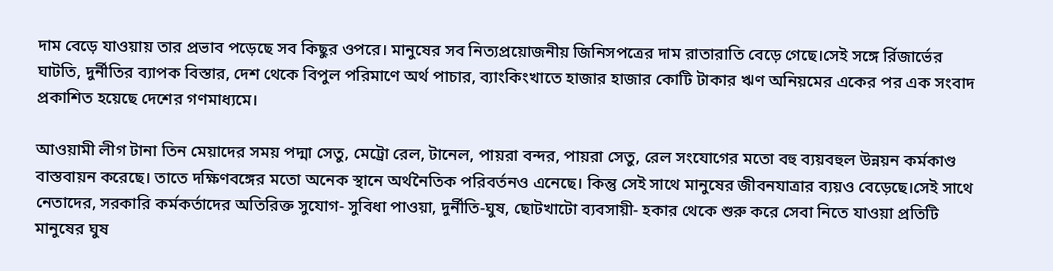দাম বেড়ে যাওয়ায় তার প্রভাব পড়েছে সব কিছুর ওপরে। মানুষের সব নিত্যপ্রয়োজনীয় জিনিসপত্রের দাম রাতারাতি বেড়ে গেছে।সেই সঙ্গে র্রিজার্ভের ঘাটতি, দুর্নীতির ব্যাপক বিস্তার, দেশ থেকে বিপুল পরিমাণে অর্থ পাচার, ব্যাংকিংখাতে হাজার হাজার কোটি টাকার ঋণ অনিয়মের একের পর এক সংবাদ প্রকাশিত হয়েছে দেশের গণমাধ্যমে।

আওয়ামী লীগ টানা তিন মেয়াদের সময় পদ্মা সেতু, মেট্রো রেল, টানেল, পায়রা বন্দর, পায়রা সেতু, রেল সংযোগের মতো বহু ব্যয়বহুল উন্নয়ন কর্মকাণ্ড বাস্তবায়ন করেছে। তাতে দক্ষিণবঙ্গের মতো অনেক স্থানে অর্থনৈতিক পরিবর্তনও এনেছে। কিন্তু সেই সাথে মানুষের জীবনযাত্রার ব্যয়ও বেড়েছে।সেই সাথে নেতাদের, সরকারি কর্মকর্তাদের অতিরিক্ত সুযোগ- সুবিধা পাওয়া, দুর্নীতি-ঘুষ, ছোটখাটো ব্যবসায়ী- হকার থেকে শুরু করে সেবা নিতে যাওয়া প্রতিটি মানুষের ঘুষ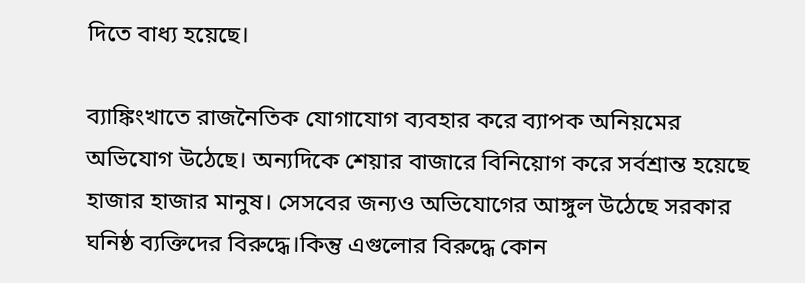দিতে বাধ্য হয়েছে।

ব্যাঙ্কিংখাতে রাজনৈতিক যোগাযোগ ব্যবহার করে ব্যাপক অনিয়মের অভিযোগ উঠেছে। অন্যদিকে শেয়ার বাজারে বিনিয়োগ করে সর্বশ্রান্ত হয়েছে হাজার হাজার মানুষ। সেসবের জন্যও অভিযোগের আঙ্গুল উঠেছে সরকার ঘনিষ্ঠ ব্যক্তিদের বিরুদ্ধে।কিন্তু এগুলোর বিরুদ্ধে কোন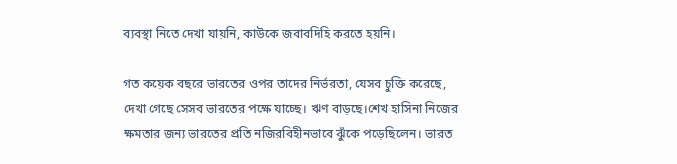ব্যবস্থা নিতে দেখা যায়নি, কাউকে জবাবদিহি করতে হয়নি।

গত কয়েক বছরে ভারতের ওপর তাদের নির্ভরতা, যেসব চুক্তি করেছে, দেখা গেছে সেসব ভারতের পক্ষে যাচ্ছে। ঋণ বাড়ছে।শেখ হাসিনা নিজের ক্ষমতার জন্য ভারতের প্রতি নজিরবিহীনভাবে ঝুঁকে পড়েছিলেন। ভারত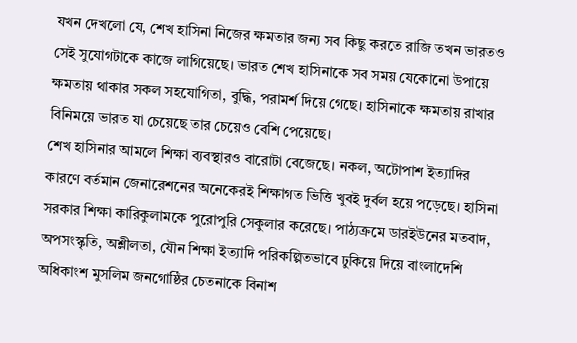যখন দেখলো যে, শেখ হাসিনা নিজের ক্ষমতার জন্য সব কিছু করতে রাজি তখন ভারতও সেই সুযোগটাকে কাজে লাগিয়েছে। ভারত শেখ হাসিনাকে সব সময় যেকোনো উপায়ে ক্ষমতায় থাকার সকল সহযোগিতা, বুদ্ধি, পরামর্শ দিয়ে গেছে। হাসিনাকে ক্ষমতায় রাখার বিনিময়ে ভারত যা চেয়েছে তার চেয়েও বেশি পেয়েছে।
শেখ হাসিনার আমলে শিক্ষা ব্যবস্থারও বারোটা বেজেছে। নকল, অটোপাশ ইত্যাদির কারণে বর্তমান জেনারেশনের অনেকেরই শিক্ষাগত ভিত্তি খুবই দুর্বল হয়ে পড়েছে। হাসিনা সরকার শিক্ষা কারিকুলামকে পুরোপুরি সেকুলার করেছে। পাঠ্যক্রমে ডারইউনের মতবাদ, অপসংস্কৃতি, অশ্লীলতা, যৌন শিক্ষা ইত্যাদি পরিকল্পিতভাবে ঢুকিয়ে দিয়ে বাংলাদেশি অধিকাংশ মুসলিম জনগোষ্ঠির চেতনাকে বিনাশ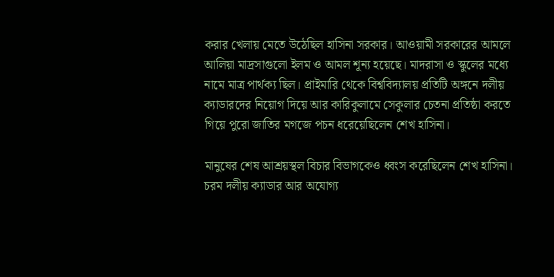করার খেলায় মেতে উঠেছিল হাসিনা সরকার। আওয়ামী সরকারের আমলে আলিয়া মাদ্রসাগুলো ইলম ও আমল শূন্য হয়েছে। মাদরাসা ও স্কুলের মধ্যে নামে মাত্র পার্থক্য ছিল। প্রাইমারি থেকে বিশ্ববিদ্যালয় প্রতিটি অঙ্গনে দলীয় ক্যাডারদের নিয়োগ দিয়ে আর কারিকুলামে সেকুলার চেতনা প্রতিষ্ঠা করতে গিয়ে পুরো জাতির মগজে পচন ধরেয়েছিলেন শেখ হাসিনা।

মানুষের শেষ আশ্রয়স্থল বিচার বিভাগকেও ধ্বংস করেছিলেন শেখ হাসিনা। চরম দলীয় ক্যাডার আর অযোগ্য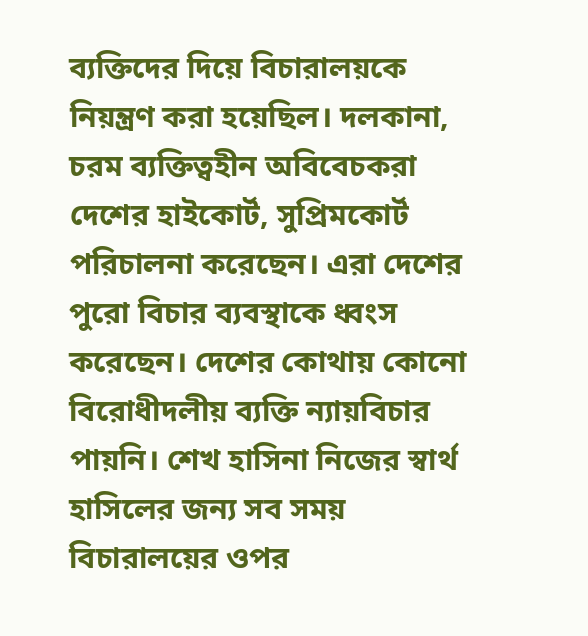ব্যক্তিদের দিয়ে বিচারালয়কে নিয়ন্ত্রণ করা হয়েছিল। দলকানা, চরম ব্যক্তিত্বহীন অবিবেচকরা দেশের হাইকোর্ট, সুপ্রিমকোর্ট পরিচালনা করেছেন। এরা দেশের পুরো বিচার ব্যবস্থাকে ধ্বংস করেছেন। দেশের কোথায় কোনো বিরোধীদলীয় ব্যক্তি ন্যায়বিচার পায়নি। শেখ হাসিনা নিজের স্বার্থ হাসিলের জন্য সব সময় বিচারালয়ের ওপর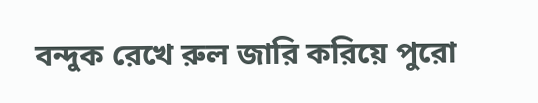বন্দুক রেখে রুল জারি করিয়ে পুরো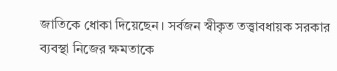জাতিকে ধোকা দিয়েছেন। সর্বজন স্বীকৃত তত্ত্বাবধায়ক সরকার ব্যবস্থা নিজের ক্ষমতাকে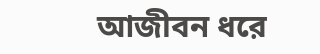আজীবন ধরে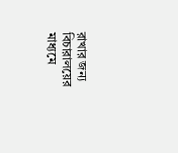রাখার জন্য বিচারালয়ের মাধ্যমে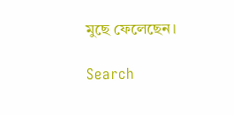মুছে ফেলেছেন।

Search